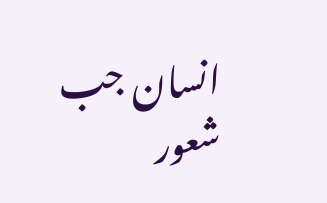انسان جب شعور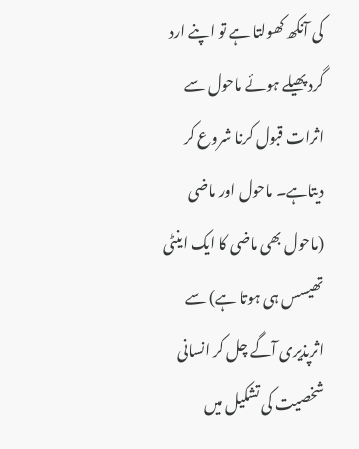کی آنکھ کھولتا ہے تو اپنے ارد گرد پھیلے ہوئے ماحول سے اثرات قبول کرنا شروع کر دیتاہے۔ ماحول اور ماضی (ماحول بھی ماضی کا ایک اینٹی تھیسس ہی ہوتا ہے) سے اثرپذیری آگے چل کر انسانی شخصیت کی تشکیل میں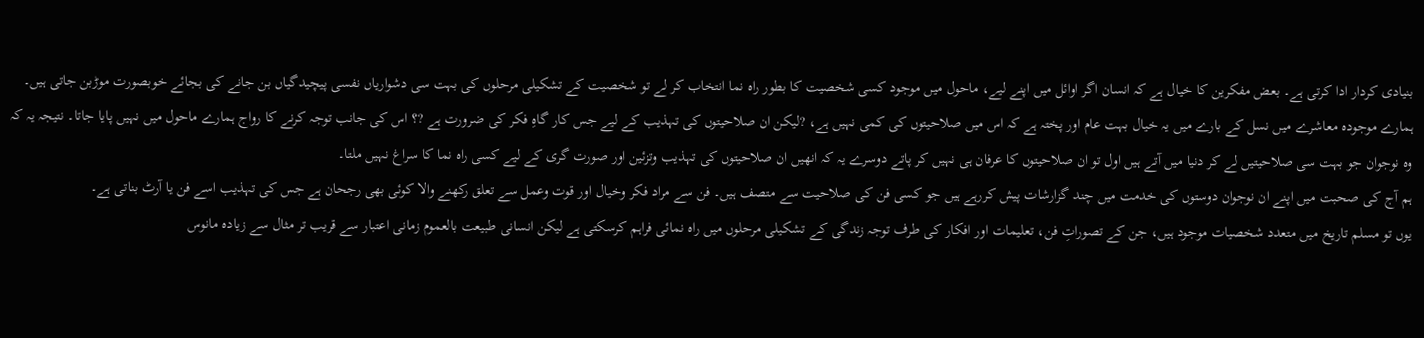بنیادی کردار ادا کرتی ہے۔ بعض مفکرین کا خیال ہے کہ انسان اگر اوائل میں اپنے لیے، ماحول میں موجود کسی شخصیت کا بطور راہ نما انتخاب کر لے تو شخصیت کے تشکیلی مرحلوں کی بہت سی دشواریاں نفسی پیچیدگیاں بن جانے کی بجائے خوبصورت موڑبن جاتی ہیں۔
ہمارے موجودہ معاشرے میں نسل کے بارے میں یہ خیال بہت عام اور پختہ ہے کہ اس میں صلاحیتوں کی کمی نہیں ہے، ?لیکن ان صلاحیتوں کی تہذیب کے لیے جس کار گاہِ فکر کی ضرورت ہے ?؟ اس کی جانب توجہ کرنے کا رواج ہمارے ماحول میں نہیں پایا جاتا۔ نتیجہ یہ کہ وہ نوجوان جو بہت سی صلاحیتیں لے کر دنیا میں آتے ہیں اول تو ان صلاحیتوں کا عرفان ہی نہیں کر پاتے دوسرے یہ کہ انھیں ان صلاحیتوں کی تہذیب وتزئین اور صورت گری کے لیے کسی راہ نما کا سراغ نہیں ملتا۔
ہم آج کی صحبت میں اپنے ان نوجوان دوستوں کی خدمت میں چند گزارشات پیش کررہے ہیں جو کسی فن کی صلاحیت سے متصف ہیں۔ فن سے مراد فکر وخیال اور قوت وعمل سے تعلق رکھنے والا کوئی بھی رجحان ہے جس کی تہذیب اسے فن یا آرٹ بناتی ہے۔
یوں تو مسلم تاریخ میں متعدد شخصیات موجود ہیں، جن کے تصوراتِ فن، تعلیمات اور افکار کی طرف توجہ زندگی کے تشکیلی مرحلوں میں راہ نمائی فراہم کرسکتی ہے لیکن انسانی طبیعت بالعموم زمانی اعتبار سے قریب تر مثال سے زیادہ مانوس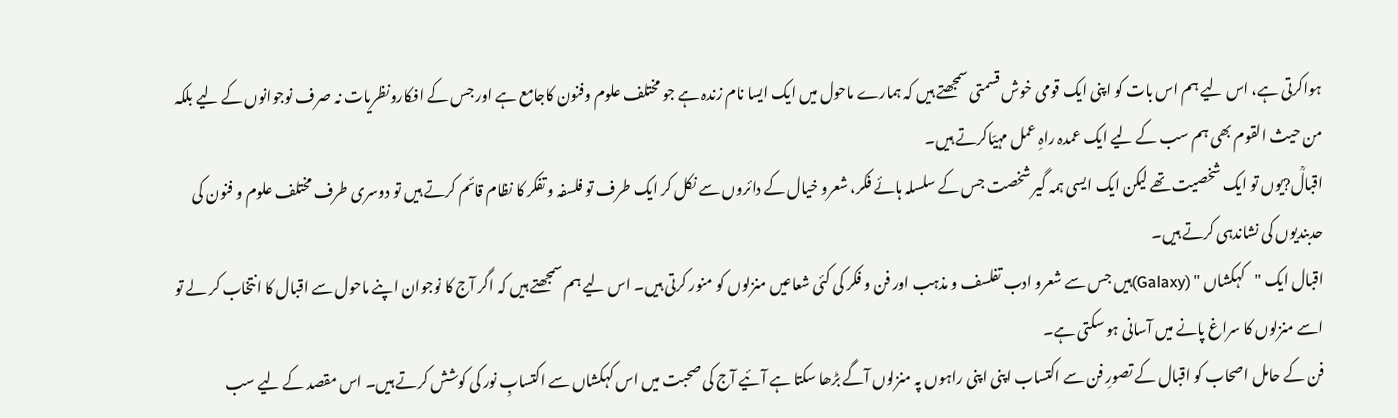ہواکرتی ہے، اس لیے ہم اس بات کو اپنی ایک قومی خوش قسمتی سمجھتے ہیں کہ ہمارے ماحول میں ایک ایسا نام زندہ ہے جو مختلف علوم وفنون کاجامع ہے اور جس کے افکارونظریات نہ صرف نوجوانوں کے لیے بلکہ من حیث القوم بھی ہم سب کے لیے ایک عمدہ راہِ عمل مہیّاکرتے ہیں۔
اقبالؒ?یوں تو ایک شخصیت تھے لیکن ایک ایسی ہمہ گیر شخصت جس کے سلسلہ ہائے فکر، شعرو خیال کے دائروں سے نکل کر ایک طرف تو فلسفہ و تفکر کا نظام قائم کرتے ہیں تو دوسری طرف مختلف علوم و فنون کی حدبندیوں کی نشاندہی کرتے ہیں۔
اقبال ایک "کہکشاں " (Galaxy)ہیں جس سے شعرو ادب تفلسف و مذہب اور فن و فکر کی کئی شعاعیں منزلوں کو منور کرتی ہیں۔ اس لیے ہم سمجھتے ہیں کہ اگر آج کا نوجوان اپنے ماحول سے اقبال کا انتخاب کر لے تو اسے منزلوں کا سراغ پانے میں آسانی ہو سکتی ہے۔
فن کے حامل اصحاب کو اقبال کے تصورِ فن سے اکتساب اپنی اپنی راہوں پہ منزلوں آگے بڑھا سکتا ہے آئیے آج کی صحبت میں اس کہکشاں سے اکتسابِ نور کی کوشش کرتے ہیں۔ اس مقصد کے لیے سب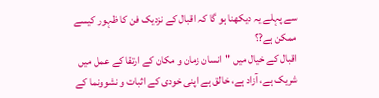سے پہلے یہ دیکھنا ہو گا کہ اقبال کے نزدیک فن کا ظہور کیسے ممکن ہے?؟
اقبال کے خیال میں "انسان زمان و مکان کے ارتقا کے عمل میں شریک ہے، آزاد ہے، خالق ہے اپنی خودی کے اثبات و نشوونما کے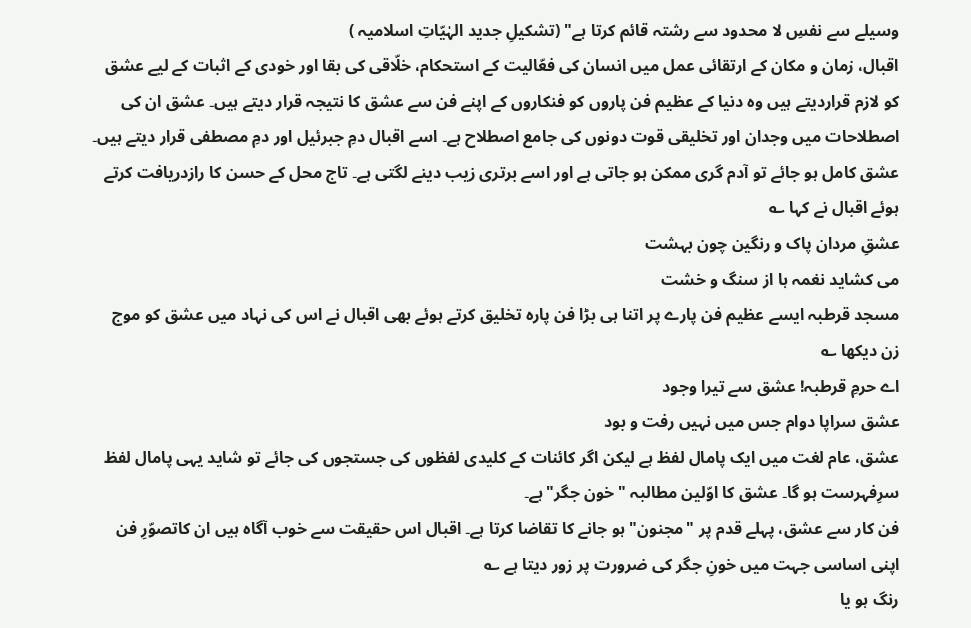وسیلے سے نفسِ لا محدود سے رشتہ قائم کرتا ہے" (تشکیلِ جدید الہٰیّاتِ اسلامیہ )
اقبال، زمان و مکان کے ارتقائی عمل میں انسان کی فعّالیت کے استحکام، خلّاقی کی بقا اور خودی کے اثبات کے لیے عشق کو لازم قراردیتے ہیں وہ دنیا کے عظیم فن پاروں کو فنکاروں کے اپنے فن سے عشق کا نتیجہ قرار دیتے ہیں۔ عشق ان کی اصطلاحات میں وجدان اور تخلیقی قوت دونوں کی جامع اصطلاح ہے۔ اسے اقبال دمِ جبرئیل اور دمِ مصطفی قرار دیتے ہیں۔ عشق کامل ہو جائے تو آدم گری ممکن ہو جاتی ہے اور اسے برتری زیب دینے لگتی ہے۔ تاج محل کے حسن کا رازدریافت کرتے ہوئے اقبال نے کہا ؎
عشقِ مردان پاک و رنگین چون بہشت
می کشاید نغمہ ہا از سنگ و خشت
مسجد قرطبہ ایسے عظیم فن پارے پر اتنا ہی بڑا فن پارہ تخلیق کرتے ہوئے بھی اقبال نے اس کی نہاد میں عشق کو موج زن دیکھا ؎
اے حرمِ قرطبہ! عشق سے تیرا وجود
عشق سراپا دوام جس میں نہیں رفت و بود
عشق، عام لغت میں ایک پامال لفظ ہے لیکن اگر کائنات کے کلیدی لفظوں کی جستجوں کی جائے تو شاید یہی پامال لفظ سرِفہرست ہو گا۔ عشق کا اوّلین مطالبہ " خون جگر"ہے۔
فن کار سے عشق، پہلے قدم پر "مجنون" ہو جانے کا تقاضا کرتا ہے۔ اقبال اس حقیقت سے خوب آگاہ ہیں ان کاتصوّرِ فن اپنی اساسی جہت میں خونِ جگر کی ضرورت پر زور دیتا ہے ؎
رنگ ہو یا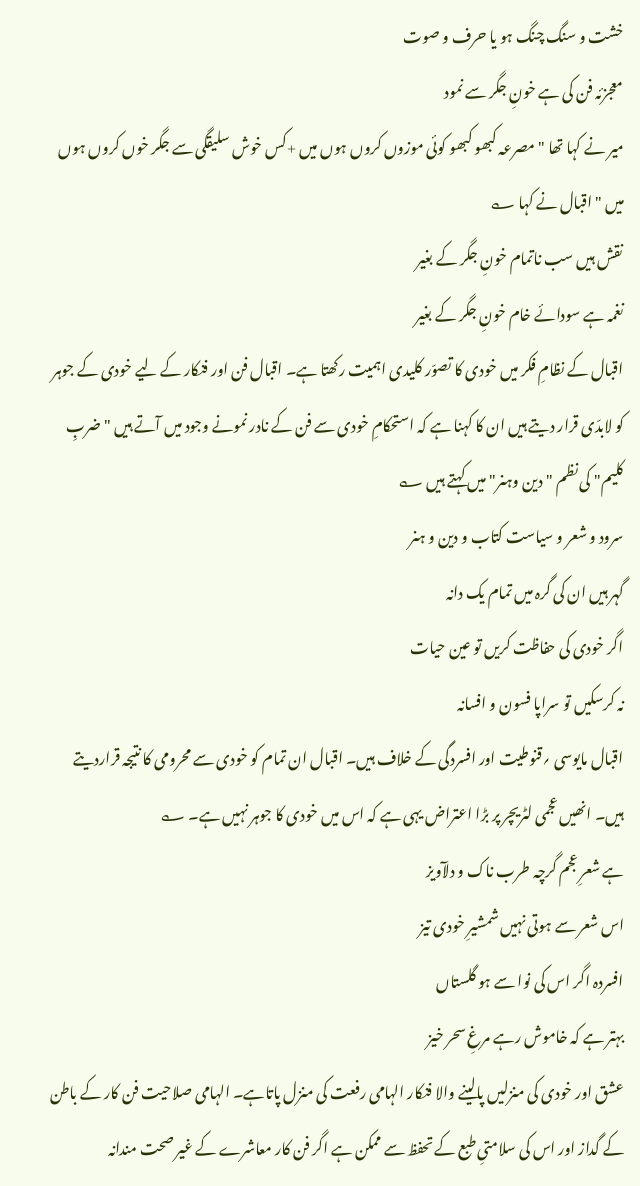خشت و سنگ چنگ ہو یا حرف و صوت
معجزئہ فن کی ہے خونِ جگر سے نمود
میر نے کہا تھا " مصرعہ کبھو کبھو کوئی موزوں کروں ہوں میں +کس خوش سلیقگی سے جگر خوں کروں ہوں میں " اقبال نے کہا ؎
نقش ہیں سب ناتمام خونِ جگر کے بغیر
نغمہ ہے سودائے خام خونِ جگر کے بغیر
اقبال کے نظامِ فکر میں خودی کا تصوّر کلیدی اہمیت رکھتا ہے۔ اقبال فن اور فنکار کے لیے خودی کے جوہر کو لابدّی قرار دیتے ہیں ان کا کہنا ہے کہ استحکامِ خودی سے فن کے نادر نمونے وجود میں آتے ہیں "ضربِ کلیم" کی نظم "دین وہنر" میں کہتے ہیں ؎
سرود و شعر و سیاست کتاب و دین و ہنر
گہر ہیں ان کی گرہ میں تمام یک دانہ
اگر خودی کی حفاظت کریں تو عین حیات
نہ کرسکیں تو سراپا فسون و افسانہ
اقبال مایوسی ؍قنوطیت اور افسردگی کے خلاف ہیں۔ اقبال ان تمام کو خودی سے محرومی کا نتیجہ قراردیتے ہیں۔ انھیں عجمی لٹریچر پر بڑا اعتراض یہی ہے کہ اس میں خودی کا جوہر نہیں ہے۔ ؎
ہے شعرِ عجم گرچہ طرب ناک و دلآویز
اس شعر سے ہوتی نہیں شمشیرِ خودی تیز
افسردہ اگر اس کی نوا سے ہو گلستاں
بہتر ہے کہ خاموش رہے مرغِ سحر خیز
عشق اور خودی کی منزلیں پالینے والا فنکار الہامی رفعت کی منزل پاتاہے۔ الہامی صلاحیت فن کار کے باطن کے گداز اور اس کی سلامتیِ طبع کے تحفظ سے ممکن ہے اگر فن کار معاشرے کے غیر صحت مندانہ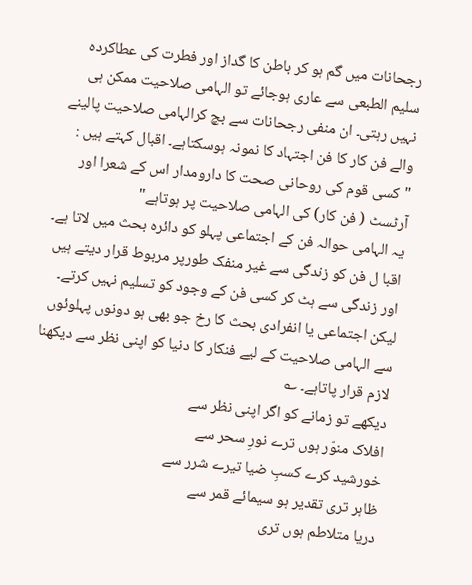رجحانات میں گم ہو کر باطن کا گداز اور فطرت کی عطاکردہ سلیم الطبعی سے عاری ہوجائے تو الہامی صلاحیت ممکن ہی نہیں رہتی۔ ان منفی رجحانات سے بچ کرالہامی صلاحیت پالینے والے فن کار کا فن اجتہاد کا نمونہ ہوسکتاہے۔ اقبال کہتے ہیں :
"کسی قوم کی روحانی صحت کا دارومدار اس کے شعرا اور آرٹسٹ ( فن کار) کی الہامی صلاحیت پر ہوتاہے"
یہ الہامی حوالہ فن کے اجتماعی پہلو کو دائرہ بحث میں لاتا ہے۔ اقبا ل فن کو زندگی سے غیر منفک طورپر مربوط قرار دیتے ہیں اور زندگی سے ہٹ کر کسی فن کے وجود کو تسلیم نہیں کرتے۔ لیکن اجتماعی یا انفرادی بحث کا رخ جو بھی ہو دونوں پہلوئوں سے الہامی صلاحیت کے لیے فنکار کا دنیا کو اپنی نظر سے دیکھنا لازم قرار پاتاہے۔ ؎
دیکھے تو زمانے کو اگر اپنی نظر سے
افلاک منوّر ہوں ترے نورِ سحر سے
خورشید کرے کسبِ ضیا تیرے شرر سے
ظاہر تری تقدیر ہو سیمائے قمر سے
دریا متلاطم ہوں تری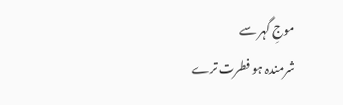موجِ گہر سے
شرمندہ ہو فطرت ترے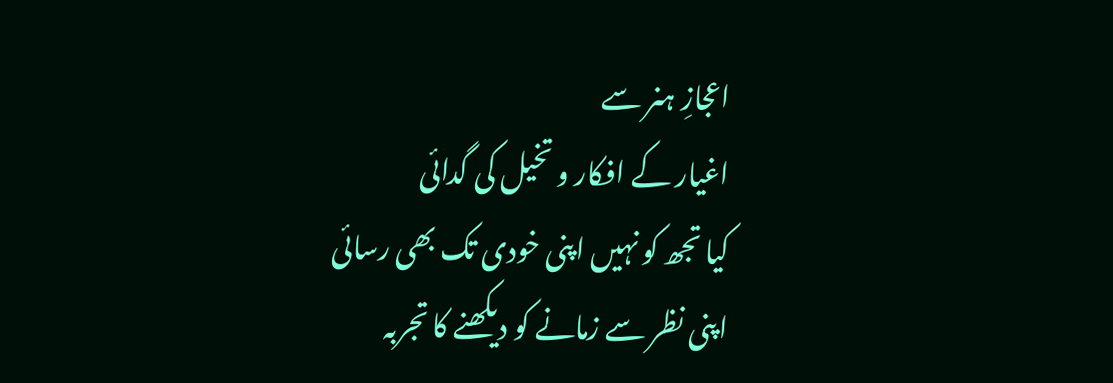اعجازِ ہنر سے
اغیار کے افکار و تخیل کی گدائی
کیا تجھ کو نہیں اپنی خودی تک بھی رسائی
اپنی نظر سے زمانے کو دیکھنے کا تجربہ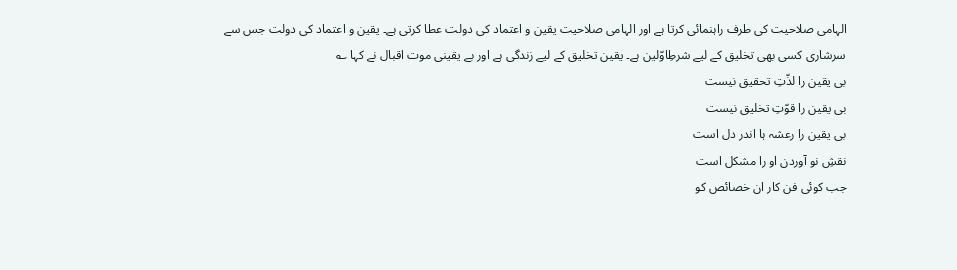الہامی صلاحیت کی طرف راہنمائی کرتا ہے اور الہامی صلاحیت یقین و اعتماد کی دولت عطا کرتی ہے۔ یقین و اعتماد کی دولت جس سے سرشاری کسی بھی تخلیق کے لیے شرطِاوّلین ہے۔ یقین تخلیق کے لیے زندگی ہے اور بے یقینی موت اقبال نے کہا ؎
بی یقین را لذّتِ تحقیق نیست
بی یقین را قوّتِ تخلیق نیست
بی یقین را رعشہ ہا اندر دل است
نقشِ نو آوردن او را مشکل است
جب کوئی فن کار ان خصائص کو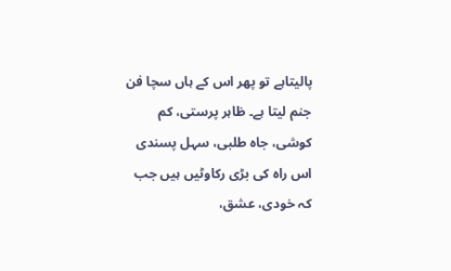پالیتاہے تو پھر اس کے ہاں سچا فن جنم لیتا ہے۔ ظاہر پرستی، کم کوشی، جاہ طلبی، سہل پسندی اس راہ کی بڑی رکاوٹیں ہیں جب کہ خودی، عشق،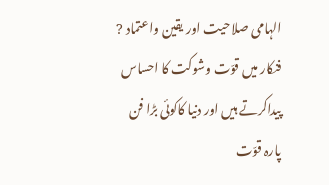الہامی صلاحیت اور یقین واعتماد ? فنکار میں قوّت وشوکت کا احساس پیداکرتے ہیں اور دنیا کاکوئی بڑا فن پارہ قوّت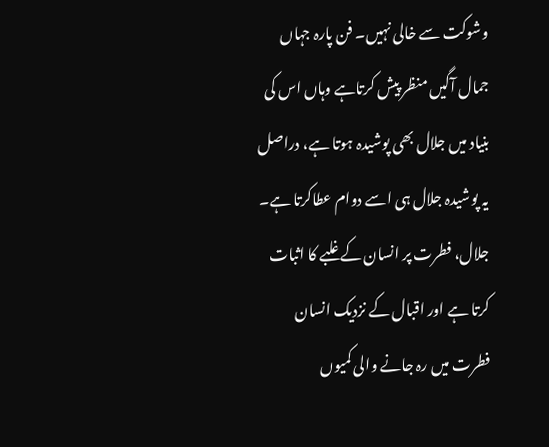وشوکت سے خالی نہیں۔ فن پارہ جہاں جمال آگیں منظر پیش کرتاہے وہاں اس کی بنیاد میں جلال بھی پوشیدہ ہوتا ہے، دراصل یہ پوشیدہ جلال ہی اسے دوام عطاکرتا ہے۔ جلال، فطرت پر انسان کے غلبے کا اثبات کرتا ہے اور اقبال کے نزدیک انسان فطرت میں رہ جانے والی کمیوں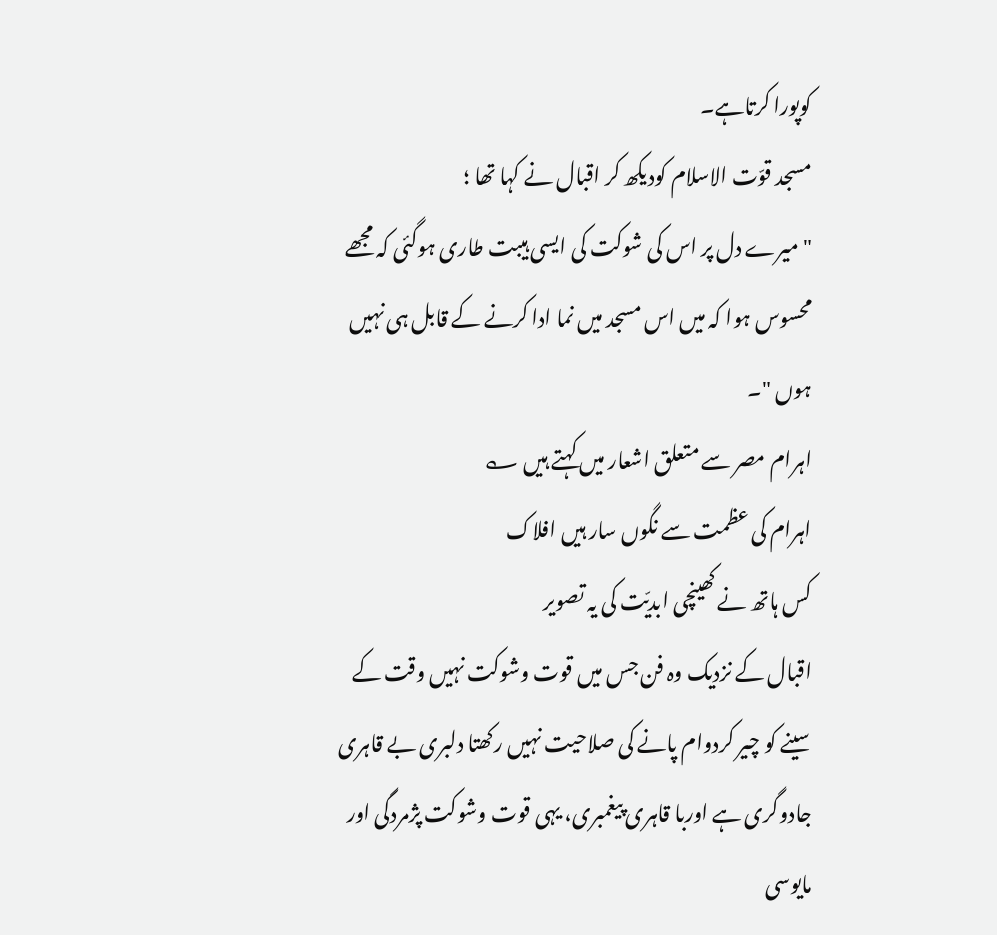کوپورا کرتاہے۔
مسجد قوّت الاسلام کودیکھ کر اقبال نے کہا تھا ؛
"میرے دل پر اس کی شوکت کی ایسی ہیبت طاری ہوگئی کہ مجھے محسوس ہوا کہ میں اس مسجد میں نما ادا کرنے کے قابل ہی نہیں ہوں "۔
اہرام مصر سے متعلق اشعار میں کہتے ہیں ؎
اہرام کی عظمت سے نگوں سار ہیں افلاک
کس ہاتھ نے کھینچی ابدیّت کی یہ تصویر
اقبال کے نزدیک وہ فن جس میں قوت وشوکت نہیں وقت کے سینے کو چیر کردوام پانے کی صلاحیت نہیں رکھتا دلبری بے قاہری جادوگری ہے اوربا قاہری پیغمبری، یہی قوت وشوکت پژمردگی اور مایوسی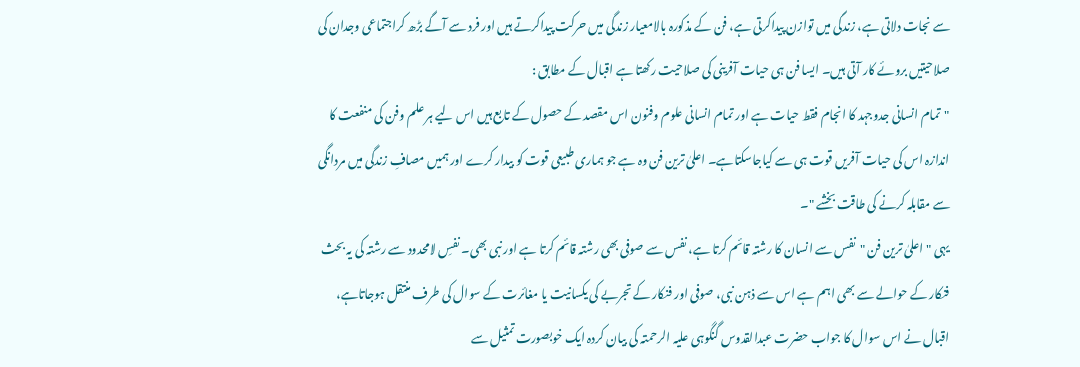سے نجات دلاتی ہے، زندگی میں توازن پیداکرتی ہے، فن کے مذکورہ بالامعیار زندگی میں حرکت پیداکرتے ہیں اور فرد سے آگے بڑھ کراجتماعی وجدان کی صلاحیتیں بروئے کار آتی ہیں۔ ایسا فن ہی حیات آفرینی کی صلاحیت رکھتا ہے اقبال کے مطابق :
"تمام انسانی جدوجہد کا انجام فقط حیات ہے اور تمام انسانی علوم وفنون اس مقصد کے حصول کے تابع ہیں اس لیے ہر علم وفن کی منفعت کا اندازہ اس کی حیات آفریں قوت ہی سے کیاجاسکتاہے۔ اعلیٰ ترین فن وہ ہے جو ہماری طبیعی قوت کو بیدار کرے اور ہمیں مصافِ زندگی میں مردانگی سے مقابلہ کرنے کی طاقت بخشے "۔
یہی "اعلیٰ ترین فن "نفس سے انسان کا رشتہ قائم کرتا ہے، نفس سے صوفی بھی رشتہ قائم کرتا ہے اور نبی بھی۔ نفسِ لامحدود سے رشتہ کی یہ بحث فنکار کے حوالے سے بھی اہم ہے اس سے ذہن نبی، صوفی اور فنکار کے تجربے کی یکسانیت یا مغائرت کے سوال کی طرف منتقل ہوجاتاہے، اقبال نے اس سوال کا جواب حضرت عبدالقدوس گنگوہی علیہ الرحمتہ کی بیان کردہ ایک خوبصورت تمثیل سے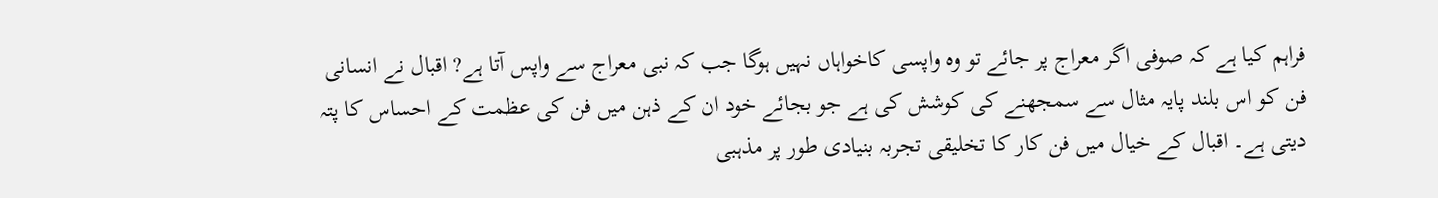فراہم کیا ہے کہ صوفی اگر معراج پر جائے تو وہ واپسی کاخواہاں نہیں ہوگا جب کہ نبی معراج سے واپس آتا ہے? اقبال نے انسانی فن کو اس بلند پایہ مثال سے سمجھنے کی کوشش کی ہے جو بجائے خود ان کے ذہن میں فن کی عظمت کے احساس کا پتہ دیتی ہے۔ اقبال کے خیال میں فن کار کا تخلیقی تجربہ بنیادی طور پر مذہبی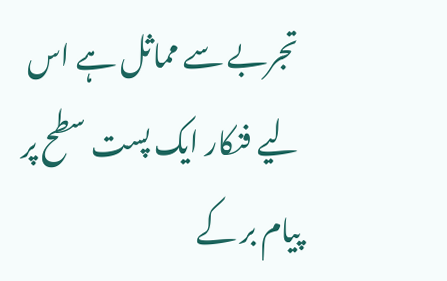تجربے سے مماثل ہے اس لیے فنکار ایک پست سطح پر پیام بر کے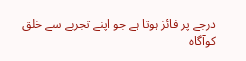درجے پر فائز ہوتا ہے جو اپنے تجربے سے خلق کوآگاہ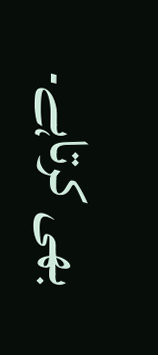بھی کرتاہے۔